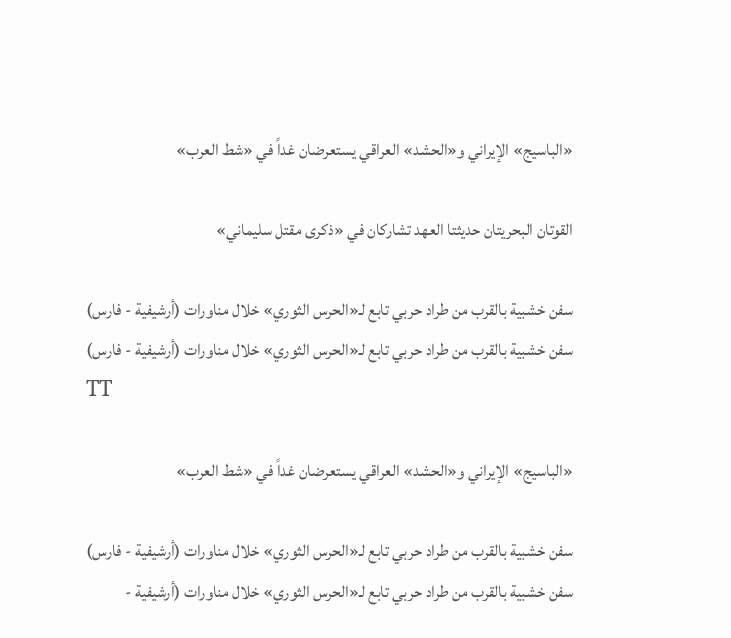«الباسيج» الإيراني و«الحشد» العراقي يستعرضان غداً في «شط العرب»

القوتان البحريتان حديثتا العهد تشاركان في «ذكرى مقتل سليماني»

سفن خشبية بالقرب من طراد حربي تابع لـ«الحرس الثوري» خلال مناورات (أرشيفية - فارس)
سفن خشبية بالقرب من طراد حربي تابع لـ«الحرس الثوري» خلال مناورات (أرشيفية - فارس)
TT

«الباسيج» الإيراني و«الحشد» العراقي يستعرضان غداً في «شط العرب»

سفن خشبية بالقرب من طراد حربي تابع لـ«الحرس الثوري» خلال مناورات (أرشيفية - فارس)
سفن خشبية بالقرب من طراد حربي تابع لـ«الحرس الثوري» خلال مناورات (أرشيفية -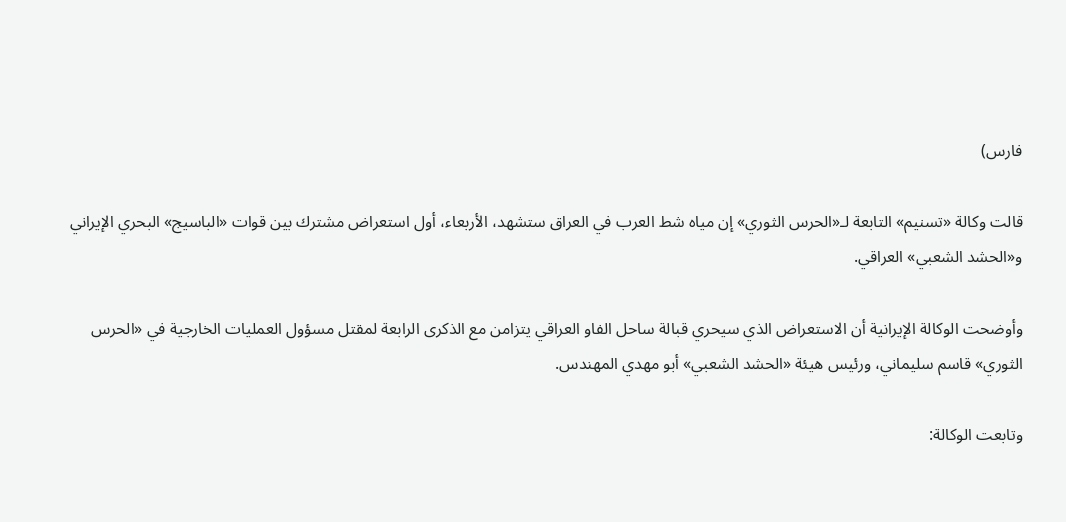فارس)

قالت وكالة «تسنيم» التابعة لـ«الحرس الثوري» إن مياه شط العرب في العراق ستشهد، الأربعاء، أول استعراض مشترك بين قوات «الباسيج» البحري الإيراني و«الحشد الشعبي» العراقي.

وأوضحت الوكالة الإيرانية أن الاستعراض الذي سيحري قبالة ساحل الفاو العراقي يتزامن مع الذكرى الرابعة لمقتل مسؤول العمليات الخارجية في «الحرس الثوري» قاسم سليماني، ورئيس هيئة «الحشد الشعبي» أبو مهدي المهندس.

وتابعت الوكالة: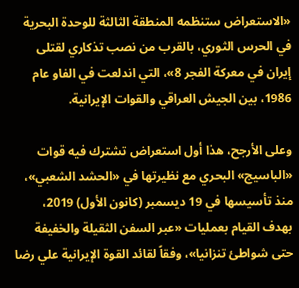«الاستعراض ستنظمه المنطقة الثالثة للوحدة البحرية في الحرس الثوري، بالقرب من نصب تذكاري لقتلى إيران في معركة الفجر 8»، التي اندلعت في الفاو عام 1986، بين الجيش العراقي والقوات الإيرانية.

وعلى الأرجح، هذا أول استعراض تشترك فيه قوات «الباسيج» البحري مع نظيرتها في «الحشد الشعبي»، منذ تأسيسها في 19 ديسمبر (كانون الأول) 2019، بهدف القيام بعمليات «عبر السفن الثقيلة والخفيفة حتى شواطئ تنزانيا»، وفقاً لقائد القوة الإيرانية علي رضا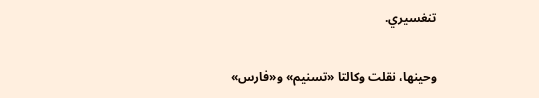تنغسيري.

وحينها، نقلت وكالتا «تسنيم» و«فارس»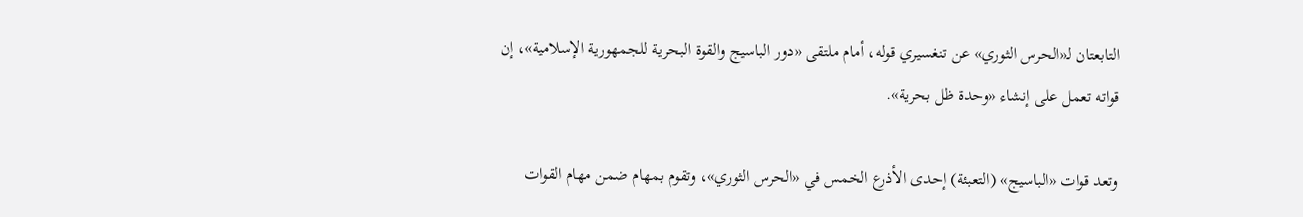التابعتان لـ«الحرس الثوري» عن تنغسيري قوله، أمام ملتقى «دور الباسيج والقوة البحرية للجمهورية الإسلامية»، إن قواته تعمل على إنشاء «وحدة ظل بحرية».

وتعد قوات «الباسيج» (التعبئة) إحدى الأذرع الخمس في «الحرس الثوري»، وتقوم بمهام ضمن مهام القوات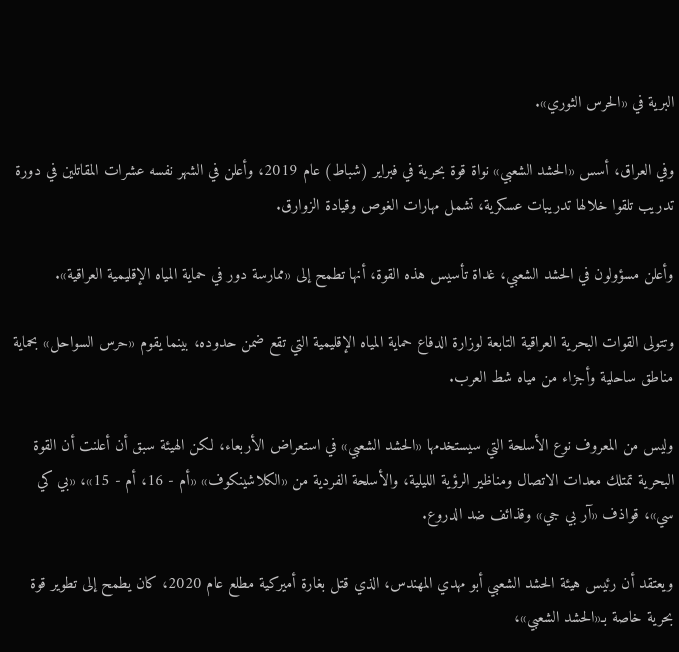البرية في «الحرس الثوري».

وفي العراق، أسس «الحشد الشعبي» نواة قوة بحرية في فبراير (شباط) عام 2019، وأعلن في الشهر نفسه عشرات المقاتلين في دورة تدريب تلقوا خلالها تدريبات عسكرية، تشمل مهارات الغوص وقيادة الزوارق.

وأعلن مسؤولون في الحشد الشعبي، غداة تأسيس هذه القوة، أنها تطمح إلى «ممارسة دور في حماية المياه الإقليمية العراقية».

وتتولى القوات البحرية العراقية التابعة لوزارة الدفاع حماية المياه الإقليمية التي تقع ضمن حدوده، بينما يقوم «حرس السواحل» بحماية مناطق ساحلية وأجزاء من مياه شط العرب.

وليس من المعروف نوع الأسلحة التي سيستخدمها «الحشد الشعبي» في استعراض الأربعاء، لكن الهيئة سبق أن أعلنت أن القوة البحرية تمتلك معدات الاتصال ومناظير الرؤية الليلية، والأسلحة الفردية من «الكلاشينكوف» «أم - 16، أم - 15»، «بي كي سي»، قواذف «آر بي جي» وقذائف ضد الدروع.

ويعتقد أن رئيس هيئة الحشد الشعبي أبو مهدي المهندس، الذي قتل بغارة أميركية مطلع عام 2020، كان يطمح إلى تطوير قوة بحرية خاصة بـ«الحشد الشعبي»،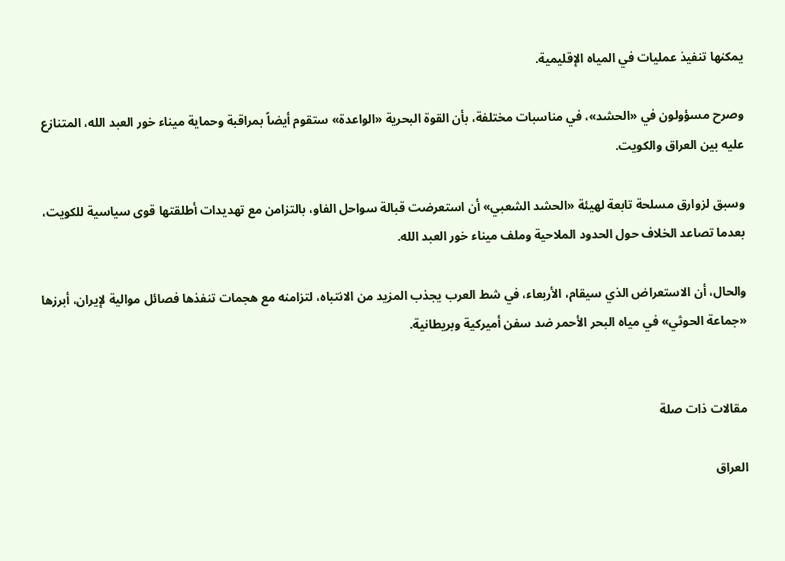يمكنها تنفيذ عمليات في المياه الإقليمية.

وصرح مسؤولون في «الحشد»، في مناسبات مختلفة، بأن القوة البحرية «الواعدة» ستقوم أيضاً بمراقبة وحماية ميناء خور العبد الله، المتنازع عليه بين العراق والكويت.

وسبق لزوارق مسلحة تابعة لهيئة «الحشد الشعبي» أن استعرضت قبالة سواحل الفاو، بالتزامن مع تهديدات أطلقتها قوى سياسية للكويت، بعدما تصاعد الخلاف حول الحدود الملاحية وملف ميناء خور العبد الله.

والحال، أن الاستعراض الذي سيقام، الأربعاء، في شط العرب يجذب المزيد من الانتباه، لتزامنه مع هجمات تنفذها فصائل موالية لإيران، أبرزها «جماعة الحوثي» في مياه البحر الأحمر ضد سفن أميركية وبريطانية.


مقالات ذات صلة

العراق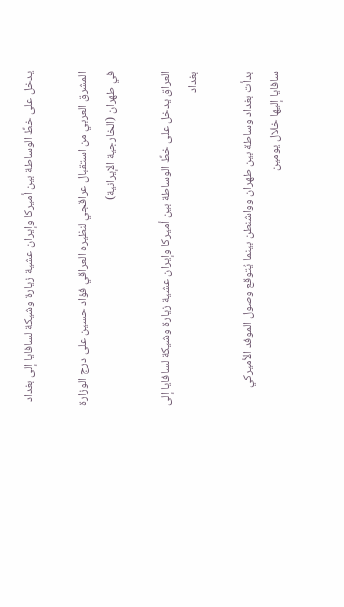يدخل على خطِّ الوساطة بين أميركا وإيران عشية زيارة وشيكة لسافايا إلى بغداد

المشرق العربي من استقبال عراقجي لنظيره العراقي فؤاد حسين على درج الوزارة في طهران (الخارجية الإيرانية)

العراق يدخل على خطِّ الوساطة بين أميركا وإيران عشية زيارة وشيكة لسافايا إلى بغداد

بدأت بغداد وساطة بين طهران وواشنطن بينما يُتوقع وصول الموفد الأميركي سافايا إليها خلال يومين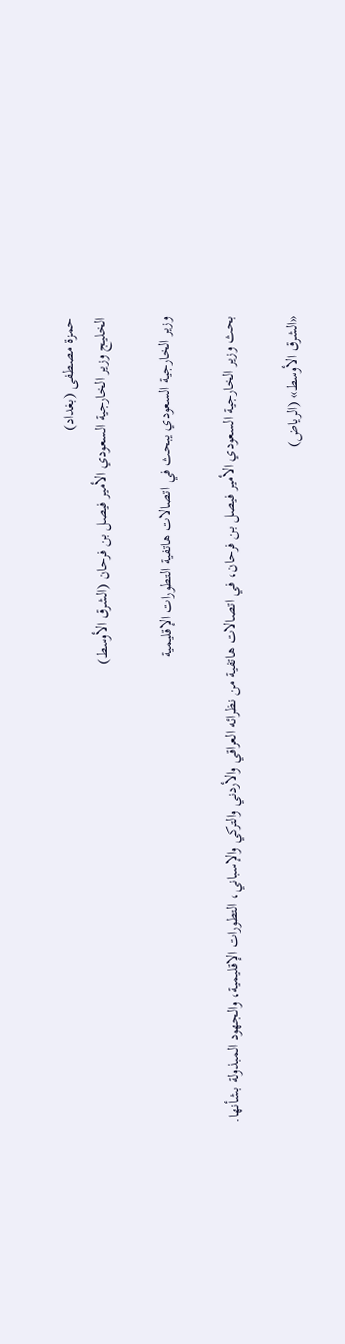حمزة مصطفى (بغداد)
الخليج وزير الخارجية السعودي الأمير فيصل بن فرحان (الشرق الأوسط)

وزير الخارجية السعودي يبحث في اتصالات هاتفية التطورات الإقليمية

بحث وزير الخارجية السعودي الأمير فيصل بن فرحان، في اتصالات هاتفية من نظرائه العراقي والأردني والتركي والإسباني، التطورات الإقليمية، والجهود المبذولة بشأنها.

«الشرق الأوسط» (الرياض)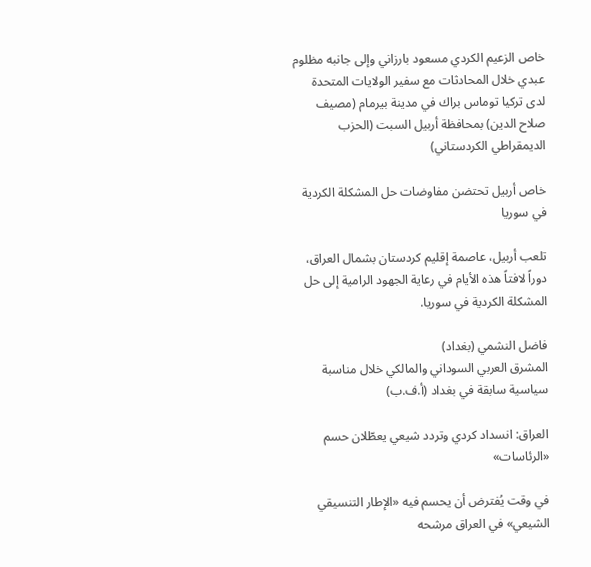خاص الزعيم الكردي مسعود بارزاني وإلى جانبه مظلوم عبدي خلال المحادثات مع سفير الولايات المتحدة لدى تركيا توماس براك في مدينة بيرمام (مصيف صلاح الدين) بمحافظة أربيل السبت (الحزب الديمقراطي الكردستاني)

خاص أربيل تحتضن مفاوضات حل المشكلة الكردية في سوريا

تلعب أربيل، عاصمة إقليم كردستان بشمال العراق، دوراً لافتاً هذه الأيام في رعاية الجهود الرامية إلى حل المشكلة الكردية في سوريا.

فاضل النشمي (بغداد)
المشرق العربي السوداني والمالكي خلال مناسبة سياسية سابقة في بغداد (أ.ف.ب)

العراق: انسداد كردي وتردد شيعي يعطّلان حسم «الرئاسات»

في وقت يُفترض أن يحسم فيه «الإطار التنسيقي الشيعي» في العراق مرشحه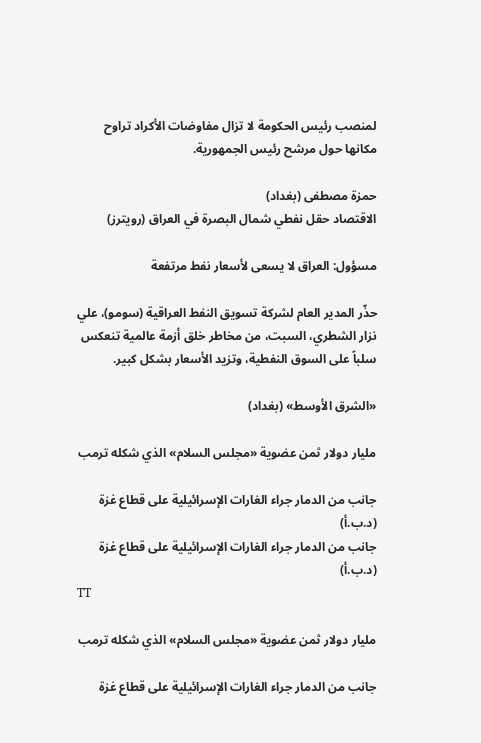لمنصب رئيس الحكومة لا تزال مفاوضات الأكراد تراوح مكانها حول مرشح رئيس الجمهورية.

حمزة مصطفى (بغداد)
الاقتصاد حقل نفطي شمال البصرة في العراق (رويترز)

مسؤول: العراق لا يسعى لأسعار نفط مرتفعة

حذّر المدير العام لشركة تسويق النفط العراقية (سومو)، علي نزار الشطري، السبت، من مخاطر خلق أزمة عالمية تنعكس سلباً على السوق النفطية، وتزيد الأسعار بشكل كبير.

«الشرق الأوسط» (بغداد)

مليار دولار ثمن عضوية «مجلس السلام» الذي شكله ترمب

جانب من الدمار جراء الغارات الإسرائيلية على قطاع غزة (د.ب.أ)
جانب من الدمار جراء الغارات الإسرائيلية على قطاع غزة (د.ب.أ)
TT

مليار دولار ثمن عضوية «مجلس السلام» الذي شكله ترمب

جانب من الدمار جراء الغارات الإسرائيلية على قطاع غزة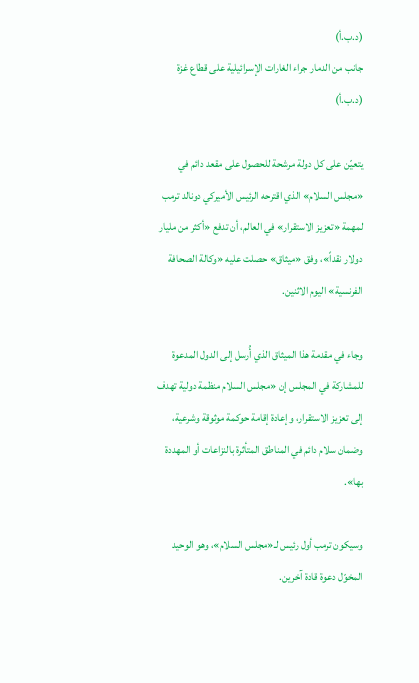(د.ب.أ)
جانب من الدمار جراء الغارات الإسرائيلية على قطاع غزة (د.ب.أ)

يتعيّن على كل دولة مرشحة للحصول على مقعد دائم في «مجلس السلام» الذي اقترحه الرئيس الأميركي دونالد ترمب لمهمة «تعزيز الاستقرار» في العالم، أن تدفع «أكثر من مليار دولار نقداً»، وفق «ميثاق» حصلت عليه «وكالة الصحافة الفرنسية» اليوم الاثنين.

وجاء في مقدمة هذا الميثاق الذي أُرسل إلى الدول المدعوة للمشاركة في المجلس إن «مجلس السلام منظمة دولية تهدف إلى تعزيز الاستقرار، وإعادة إقامة حوكمة موثوقة وشرعية، وضمان سلام دائم في المناطق المتأثرة بالنزاعات أو المهددة بها».

وسيكون ترمب أول رئيس لـ«مجلس السلام»، وهو الوحيد المخوّل دعوة قادة آخرين.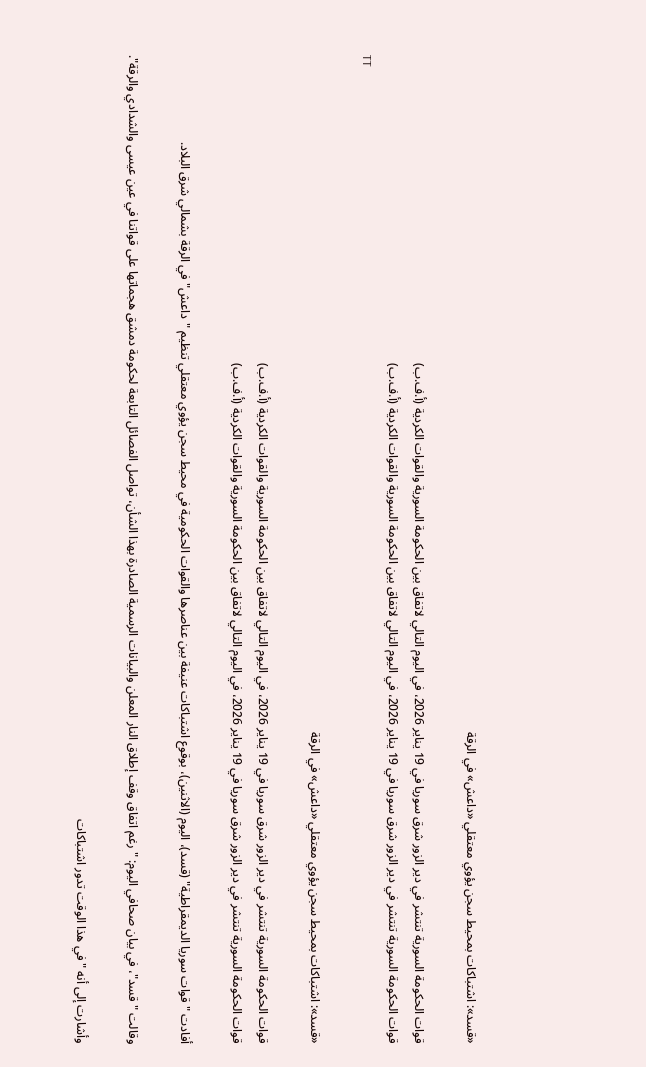«قسد»: اشتباكات بمحيط سجن يؤوي معتقلي «داعش» في الرقة

قوات الحكومة السورية تنتشر في دير الزور شرق سوريا في 19 يناير 2026، في اليوم التالي لاتفاق بين الحكومة السورية والقوات الكردية (أ.ف.ب)
قوات الحكومة السورية تنتشر في دير الزور شرق سوريا في 19 يناير 2026، في اليوم التالي لاتفاق بين الحكومة السورية والقوات الكردية (أ.ف.ب)
TT

«قسد»: اشتباكات بمحيط سجن يؤوي معتقلي «داعش» في الرقة

قوات الحكومة السورية تنتشر في دير الزور شرق سوريا في 19 يناير 2026، في اليوم التالي لاتفاق بين الحكومة السورية والقوات الكردية (أ.ف.ب)
قوات الحكومة السورية تنتشر في دير الزور شرق سوريا في 19 يناير 2026، في اليوم التالي لاتفاق بين الحكومة السورية والقوات الكردية (أ.ف.ب)

أفادت "قوات سوريا الديمقراطية" (قسد)، اليوم (الاثنين)، بوقوع اشتباكات عنيفة بين عناصرها والقوات الحكومية في محيط سجن يؤوي معتقلي تنظيم "داعش" في الرقة بشمالي شرق البلاد.

وقالت "قسد"، في بيان صحافي اليوم: "رغم اتفاق وقف إطلاق النار المعلن والبيانات الرسمية الصادرة بهذا الشأن، تواصل الفصائل التابعة لحكومة دمشق هجماتها على قواتنا في عين عيسى والشدادي والرقة".

وأشارت إلى أنه "في هذا الوقت تدور اشتباكات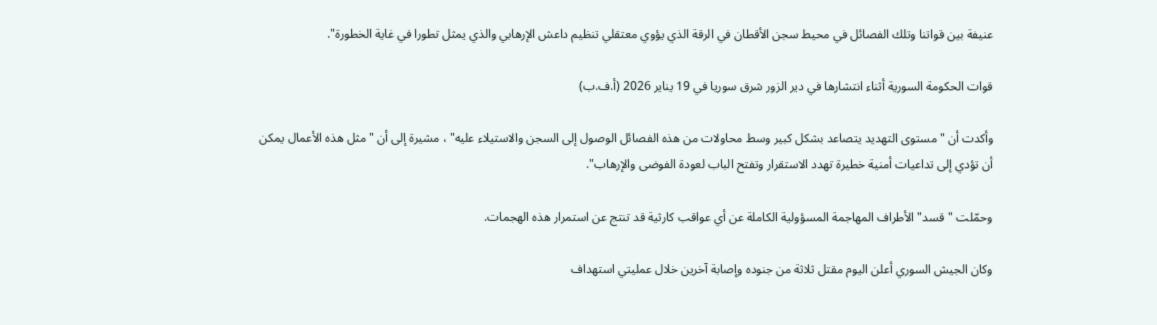عنيفة بين قواتنا وتلك الفصائل في محيط سجن الأقطان في الرقة الذي يؤوي معتقلي تنظيم داعش الإرهابي والذي يمثل تطورا في غاية الخطورة".

قوات الحكومة السورية أثناء انتشارها في دير الزور شرق سوريا في 19 يناير 2026 (أ.ف.ب)

وأكدت أن "مستوى التهديد يتصاعد بشكل كبير وسط محاولات من هذه الفصائل الوصول إلى السجن والاستيلاء عليه" ، مشيرة إلى أن "مثل هذه الأعمال يمكن أن تؤدي إلى تداعيات أمنية خطيرة تهدد الاستقرار وتفتح الباب لعودة الفوضى والإرهاب".

وحمّلت "قسد" الأطراف المهاجمة المسؤولية الكاملة عن أي عواقب كارثية قد تنتج عن استمرار هذه الهجمات.

وكان الجيش السوري أعلن اليوم مقتل ثلاثة من جنوده وإصابة آخرين خلال عمليتي استهداف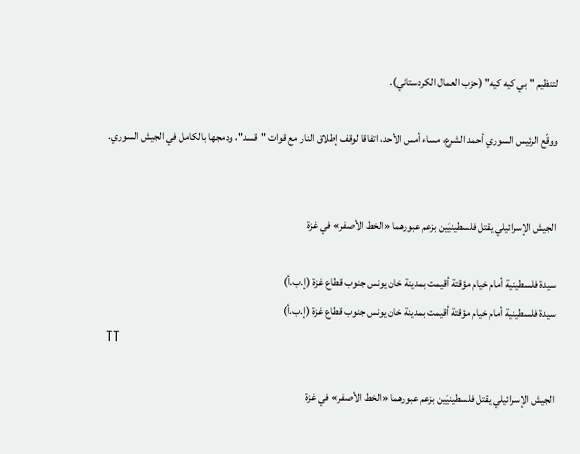لتنظيم "بي كيه كيه" (حزب العمال الكردستاني).

ووقّع الرئيس السوري أحمد الشرع، مساء أمس الأحد، اتفاقا لوقف إطلاق النار مع قوات "قسد"، ودمجها بالكامل في الجيش السوري.


الجيش الإسرائيلي يقتل فلسطينيَين بزعم عبورهما «الخط الأصفر» في غزة

سيدة فلسطينية أمام خيام مؤقتة أقيمت بمدينة خان يونس جنوب قطاع غزة (إ.ب.أ)
سيدة فلسطينية أمام خيام مؤقتة أقيمت بمدينة خان يونس جنوب قطاع غزة (إ.ب.أ)
TT

الجيش الإسرائيلي يقتل فلسطينيَين بزعم عبورهما «الخط الأصفر» في غزة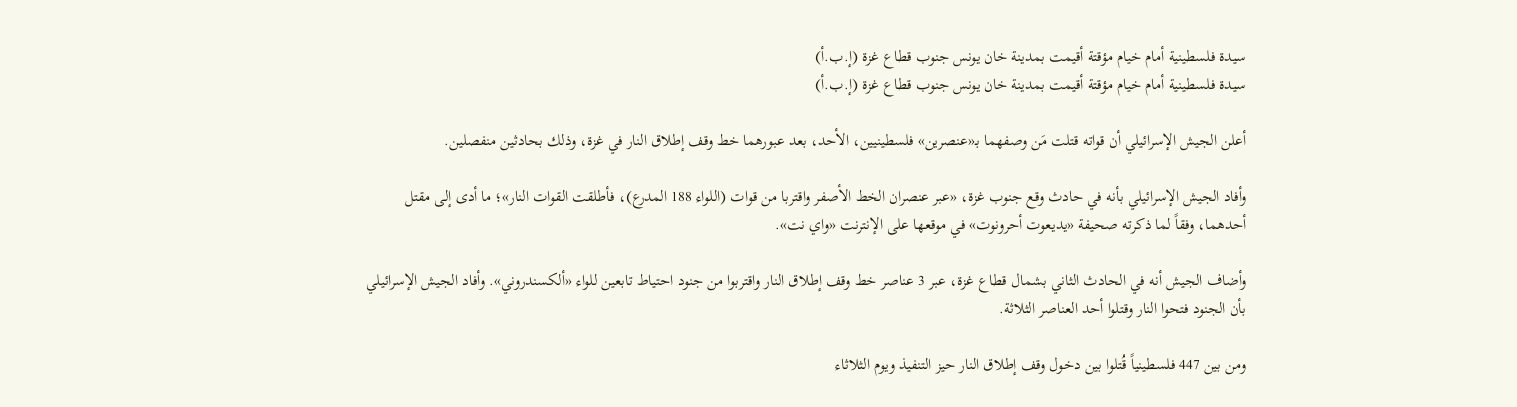سيدة فلسطينية أمام خيام مؤقتة أقيمت بمدينة خان يونس جنوب قطاع غزة (إ.ب.أ)
سيدة فلسطينية أمام خيام مؤقتة أقيمت بمدينة خان يونس جنوب قطاع غزة (إ.ب.أ)

أعلن الجيش الإسرائيلي أن قواته قتلت مَن وصفهما بـ«عنصرين» فلسطينيين، الأحد، بعد عبورهما خط وقف إطلاق النار في غزة، وذلك بحادثين منفصلين.

وأفاد الجيش الإسرائيلي بأنه في حادث وقع جنوب غزة، «عبر عنصران الخط الأصفر واقتربا من قوات (اللواء 188 المدرع)، فأطلقت القوات النار»؛ ما أدى إلى مقتل أحدهما، وفقاً لما ذكرته صحيفة «يديعوت أحرونوت» في موقعها على الإنترنت «واي نت».

وأضاف الجيش أنه في الحادث الثاني بشمال قطاع غزة، عبر 3 عناصر خط وقف إطلاق النار واقتربوا من جنود احتياط تابعين للواء «ألكسندروني». وأفاد الجيش الإسرائيلي بأن الجنود فتحوا النار وقتلوا أحد العناصر الثلاثة.

ومن بين 447 فلسطينياً قُتلوا بين دخول وقف إطلاق النار حيز التنفيذ ويوم الثلاثاء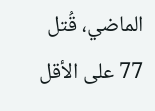الماضي، قُتل 77 على الأقل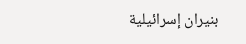بنيران إسرائيلية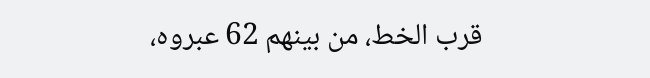قرب الخط، من بينهم 62 عبروه،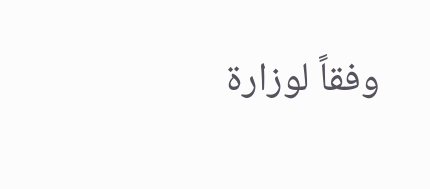وفقاً لوزارة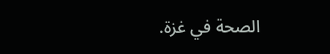الصحة في غزة.